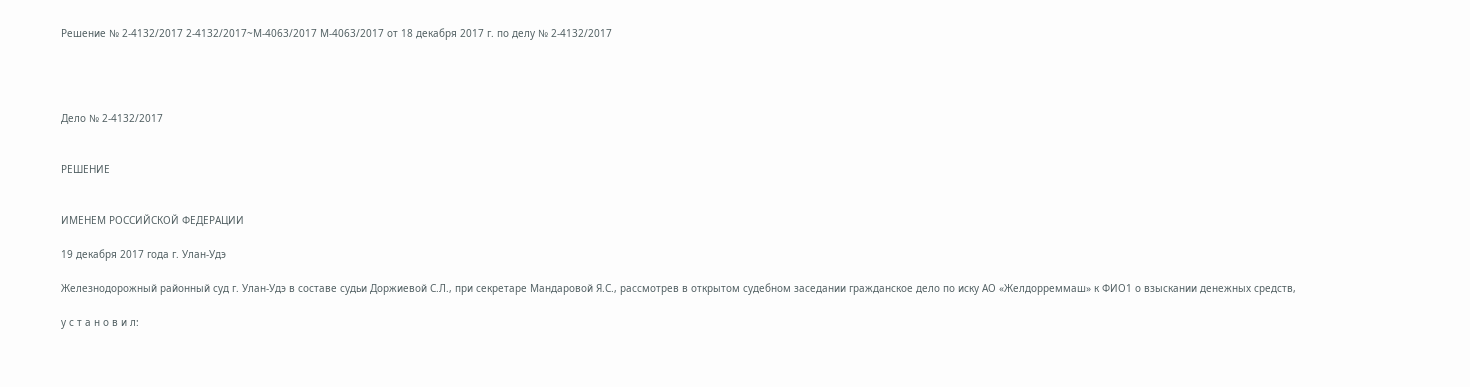Решение № 2-4132/2017 2-4132/2017~М-4063/2017 М-4063/2017 от 18 декабря 2017 г. по делу № 2-4132/2017




Дело № 2-4132/2017


РЕШЕНИЕ


ИМЕНЕМ РОССИЙСКОЙ ФЕДЕРАЦИИ

19 декабря 2017 года г. Улан-Удэ

Железнодорожный районный суд г. Улан-Удэ в составе судьи Доржиевой С.Л., при секретаре Мандаровой Я.С., рассмотрев в открытом судебном заседании гражданское дело по иску АО «Желдорреммаш» к ФИО1 о взыскании денежных средств,

у с т а н о в и л: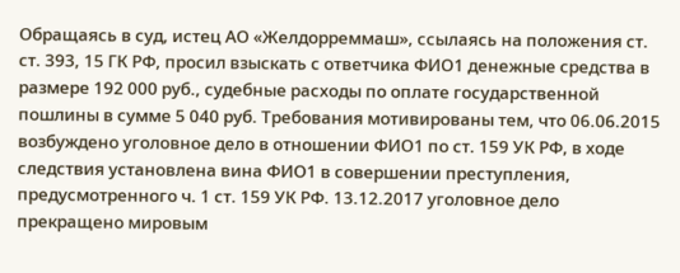Обращаясь в суд, истец АО «Желдорреммаш», ссылаясь на положения ст. ст. 393, 15 ГК РФ, просил взыскать с ответчика ФИО1 денежные средства в размере 192 000 руб., судебные расходы по оплате государственной пошлины в сумме 5 040 руб. Требования мотивированы тем, что 06.06.2015 возбуждено уголовное дело в отношении ФИО1 по ст. 159 УК РФ, в ходе следствия установлена вина ФИО1 в совершении преступления, предусмотренного ч. 1 ст. 159 УК РФ. 13.12.2017 уголовное дело прекращено мировым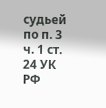судьей по п. 3 ч. 1 ст. 24 УК РФ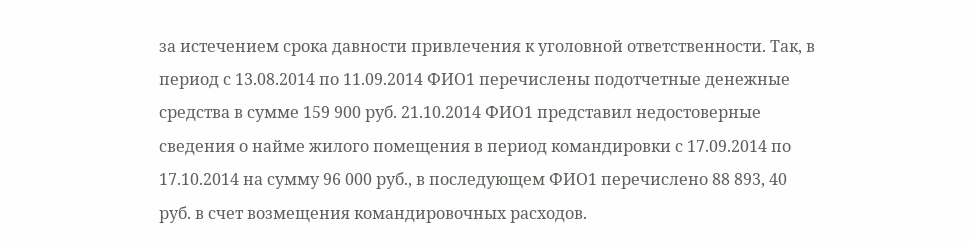за истечением срока давности привлечения к уголовной ответственности. Так, в период с 13.08.2014 по 11.09.2014 ФИО1 перечислены подотчетные денежные средства в сумме 159 900 руб. 21.10.2014 ФИО1 представил недостоверные сведения о найме жилого помещения в период командировки с 17.09.2014 по 17.10.2014 на сумму 96 000 руб., в последующем ФИО1 перечислено 88 893, 40 руб. в счет возмещения командировочных расходов.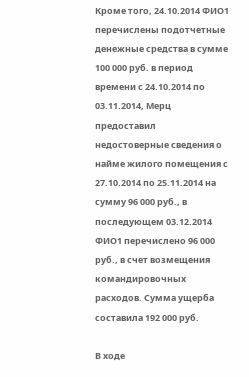Кроме того, 24.10.2014 ФИО1 перечислены подотчетные денежные средства в сумме 100 000 руб. в период времени с 24.10.2014 по 03.11.2014, Мерц предоставил недостоверные сведения о найме жилого помещения с 27.10.2014 по 25.11.2014 на сумму 96 000 руб., в последующем 03.12.2014 ФИО1 перечислено 96 000 руб., в счет возмещения командировочных расходов. Сумма ущерба составила 192 000 руб.

В ходе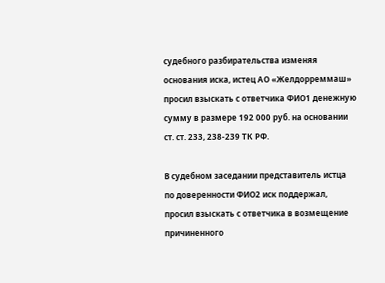судебного разбирательства изменяя основания иска, истец АО «Желдорреммаш» просил взыскать с ответчика ФИО1 денежную сумму в размере 192 000 руб. на основании ст. ст. 233, 238-239 ТК РФ.

В судебном заседании представитель истца по доверенности ФИО2 иск поддержал, просил взыскать с ответчика в возмещение причиненного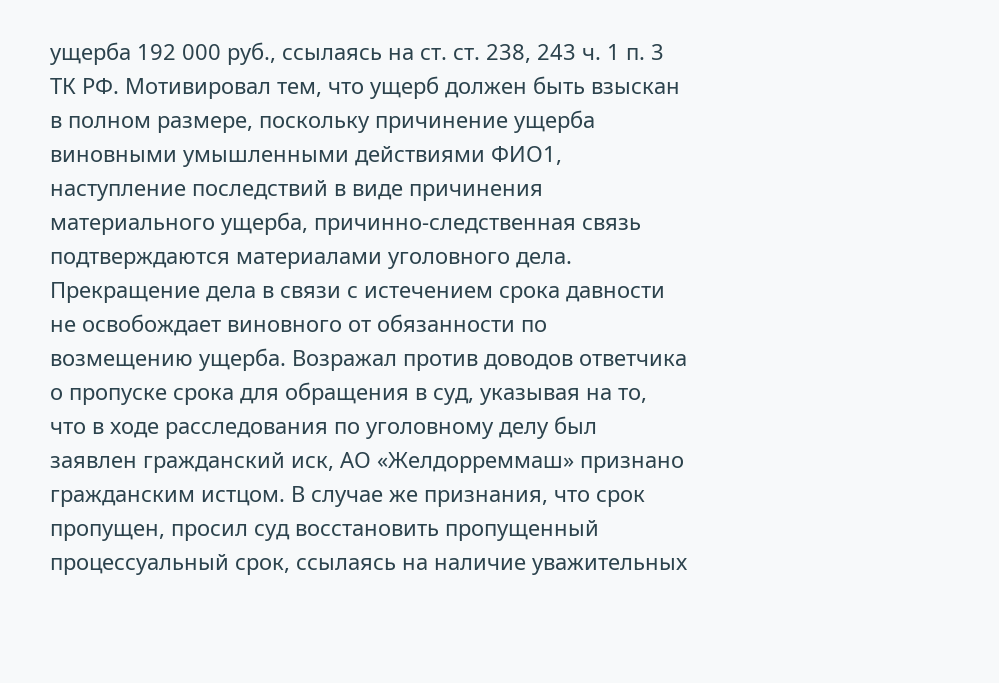ущерба 192 000 руб., ссылаясь на ст. ст. 238, 243 ч. 1 п. 3 ТК РФ. Мотивировал тем, что ущерб должен быть взыскан в полном размере, поскольку причинение ущерба виновными умышленными действиями ФИО1, наступление последствий в виде причинения материального ущерба, причинно-следственная связь подтверждаются материалами уголовного дела. Прекращение дела в связи с истечением срока давности не освобождает виновного от обязанности по возмещению ущерба. Возражал против доводов ответчика о пропуске срока для обращения в суд, указывая на то, что в ходе расследования по уголовному делу был заявлен гражданский иск, АО «Желдорреммаш» признано гражданским истцом. В случае же признания, что срок пропущен, просил суд восстановить пропущенный процессуальный срок, ссылаясь на наличие уважительных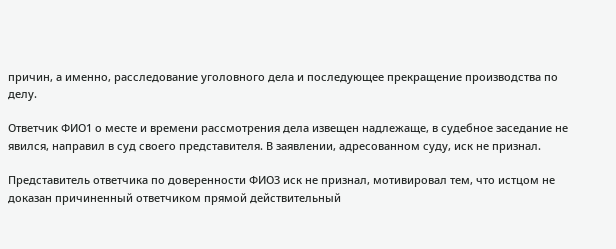причин, а именно, расследование уголовного дела и последующее прекращение производства по делу.

Ответчик ФИО1 о месте и времени рассмотрения дела извещен надлежаще, в судебное заседание не явился, направил в суд своего представителя. В заявлении, адресованном суду, иск не признал.

Представитель ответчика по доверенности ФИО3 иск не признал, мотивировал тем, что истцом не доказан причиненный ответчиком прямой действительный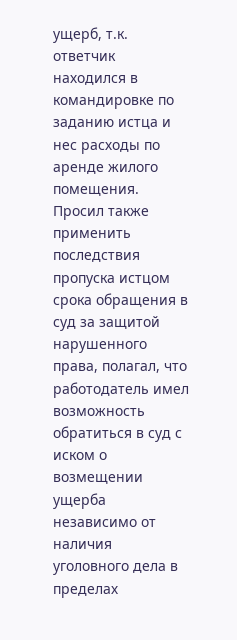ущерб, т.к. ответчик находился в командировке по заданию истца и нес расходы по аренде жилого помещения. Просил также применить последствия пропуска истцом срока обращения в суд за защитой нарушенного права, полагал, что работодатель имел возможность обратиться в суд с иском о возмещении ущерба независимо от наличия уголовного дела в пределах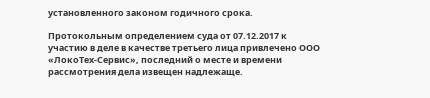установленного законом годичного срока.

Протокольным определением суда от 07.12.2017 к участию в деле в качестве третьего лица привлечено ООО «ЛокоТех-Сервис», последний о месте и времени рассмотрения дела извещен надлежаще.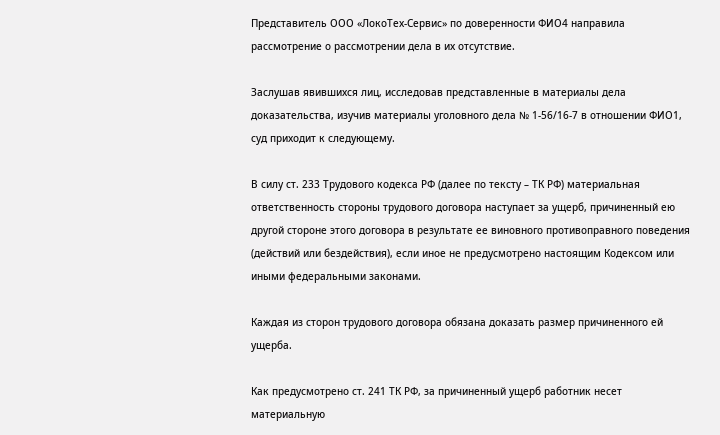Представитель ООО «ЛокоТех-Сервис» по доверенности ФИО4 направила рассмотрение о рассмотрении дела в их отсутствие.

Заслушав явившихся лиц, исследовав представленные в материалы дела доказательства, изучив материалы уголовного дела № 1-56/16-7 в отношении ФИО1, суд приходит к следующему.

В силу ст. 233 Трудового кодекса РФ (далее по тексту – ТК РФ) материальная ответственность стороны трудового договора наступает за ущерб, причиненный ею другой стороне этого договора в результате ее виновного противоправного поведения (действий или бездействия), если иное не предусмотрено настоящим Кодексом или иными федеральными законами.

Каждая из сторон трудового договора обязана доказать размер причиненного ей ущерба.

Как предусмотрено ст. 241 ТК РФ, за причиненный ущерб работник несет материальную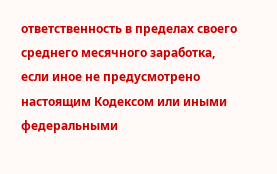ответственность в пределах своего среднего месячного заработка, если иное не предусмотрено настоящим Кодексом или иными федеральными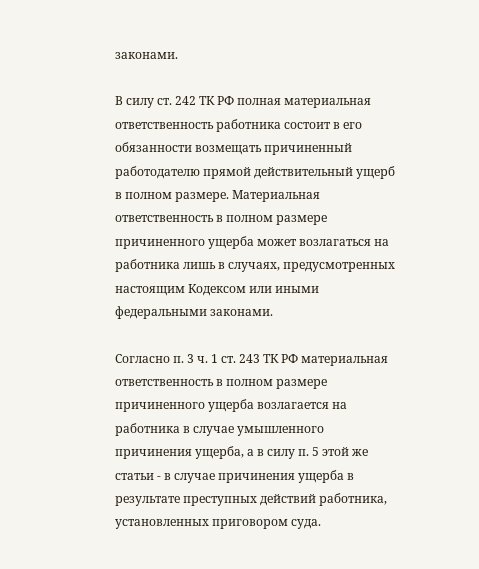законами.

В силу ст. 242 ТК РФ полная материальная ответственность работника состоит в его обязанности возмещать причиненный работодателю прямой действительный ущерб в полном размере. Материальная ответственность в полном размере причиненного ущерба может возлагаться на работника лишь в случаях, предусмотренных настоящим Кодексом или иными федеральными законами.

Согласно п. 3 ч. 1 ст. 243 ТК РФ материальная ответственность в полном размере причиненного ущерба возлагается на работника в случае умышленного причинения ущерба, а в силу п. 5 этой же статьи - в случае причинения ущерба в результате преступных действий работника, установленных приговором суда.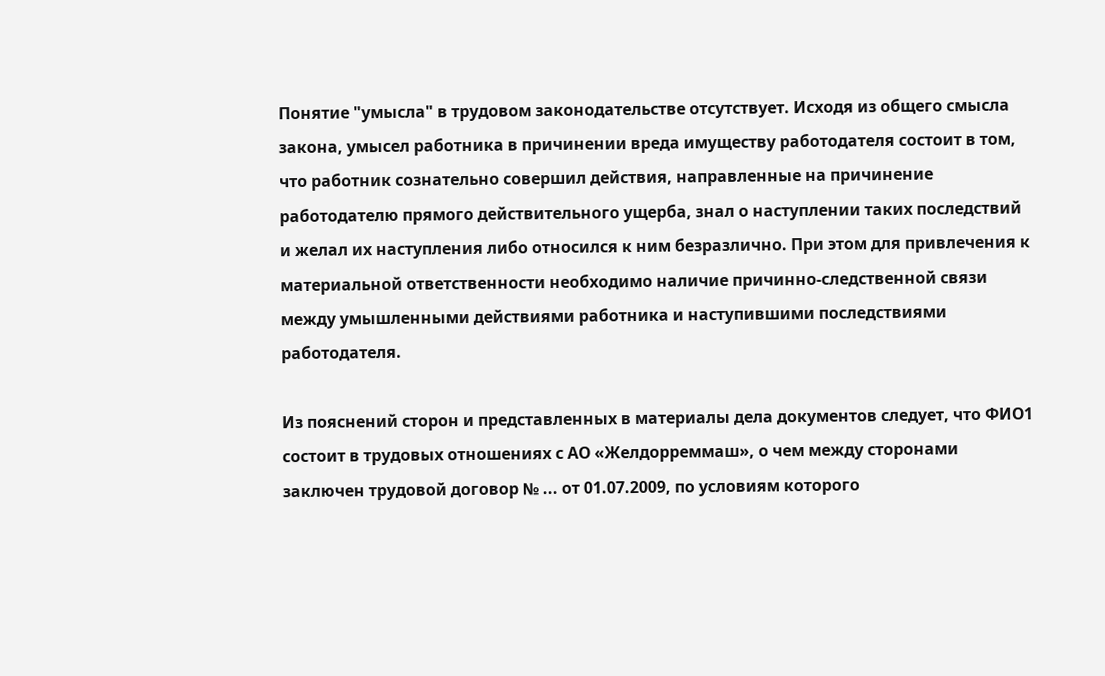Понятие "умысла" в трудовом законодательстве отсутствует. Исходя из общего смысла закона, умысел работника в причинении вреда имуществу работодателя состоит в том, что работник сознательно совершил действия, направленные на причинение работодателю прямого действительного ущерба, знал о наступлении таких последствий и желал их наступления либо относился к ним безразлично. При этом для привлечения к материальной ответственности необходимо наличие причинно-следственной связи между умышленными действиями работника и наступившими последствиями работодателя.

Из пояснений сторон и представленных в материалы дела документов следует, что ФИО1 состоит в трудовых отношениях с АО «Желдорреммаш», о чем между сторонами заключен трудовой договор № ... от 01.07.2009, по условиям которого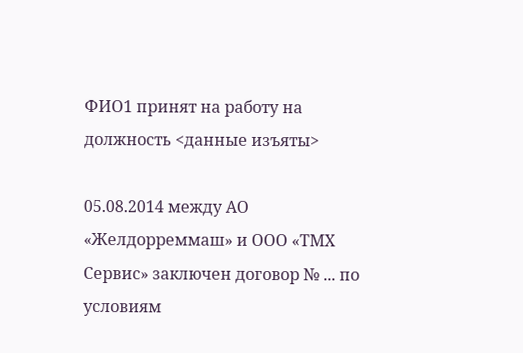ФИО1 принят на работу на должность <данные изъяты>

05.08.2014 между АО «Желдорреммаш» и ООО «ТМХ Сервис» заключен договор № ... по условиям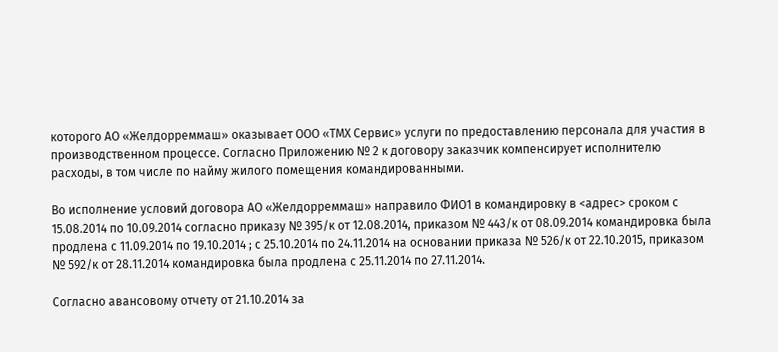которого АО «Желдорреммаш» оказывает ООО «ТМХ Сервис» услуги по предоставлению персонала для участия в производственном процессе. Согласно Приложению № 2 к договору заказчик компенсирует исполнителю расходы, в том числе по найму жилого помещения командированными.

Во исполнение условий договора АО «Желдорреммаш» направило ФИО1 в командировку в <адрес> сроком с 15.08.2014 по 10.09.2014 согласно приказу № 395/к от 12.08.2014, приказом № 443/к от 08.09.2014 командировка была продлена с 11.09.2014 по 19.10.2014 ; с 25.10.2014 по 24.11.2014 на основании приказа № 526/к от 22.10.2015, приказом № 592/к от 28.11.2014 командировка была продлена с 25.11.2014 по 27.11.2014.

Согласно авансовому отчету от 21.10.2014 за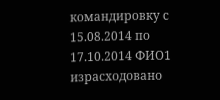командировку с 15.08.2014 по 17.10.2014 ФИО1 израсходовано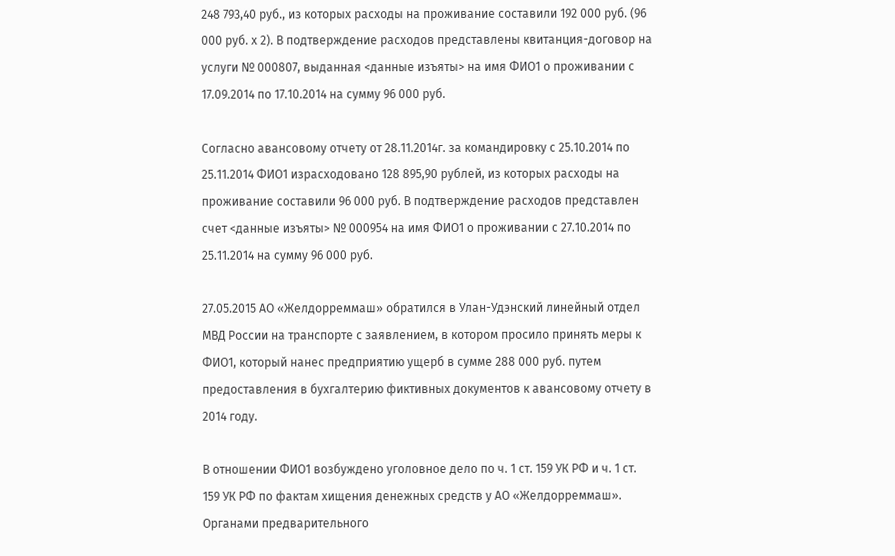248 793,40 руб., из которых расходы на проживание составили 192 000 руб. (96 000 руб. х 2). В подтверждение расходов представлены квитанция-договор на услуги № 000807, выданная <данные изъяты> на имя ФИО1 о проживании с 17.09.2014 по 17.10.2014 на сумму 96 000 руб.

Согласно авансовому отчету от 28.11.2014г. за командировку с 25.10.2014 по 25.11.2014 ФИО1 израсходовано 128 895,90 рублей, из которых расходы на проживание составили 96 000 руб. В подтверждение расходов представлен счет <данные изъяты> № 000954 на имя ФИО1 о проживании с 27.10.2014 по 25.11.2014 на сумму 96 000 руб.

27.05.2015 АО «Желдорреммаш» обратился в Улан-Удэнский линейный отдел МВД России на транспорте с заявлением, в котором просило принять меры к ФИО1, который нанес предприятию ущерб в сумме 288 000 руб. путем предоставления в бухгалтерию фиктивных документов к авансовому отчету в 2014 году.

В отношении ФИО1 возбуждено уголовное дело по ч. 1 ст. 159 УК РФ и ч. 1 ст. 159 УК РФ по фактам хищения денежных средств у АО «Желдорреммаш». Органами предварительного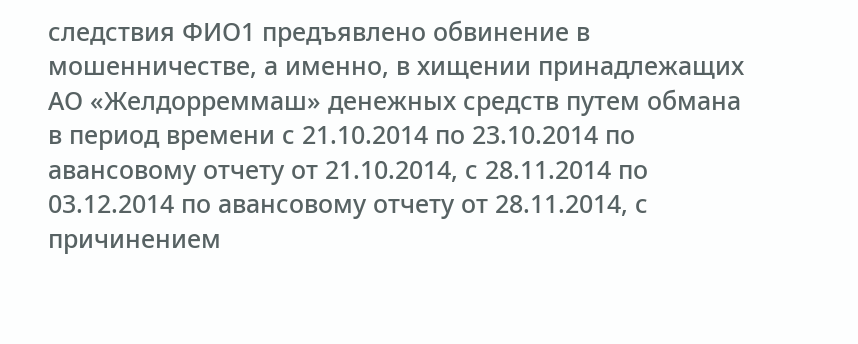следствия ФИО1 предъявлено обвинение в мошенничестве, а именно, в хищении принадлежащих АО «Желдорреммаш» денежных средств путем обмана в период времени с 21.10.2014 по 23.10.2014 по авансовому отчету от 21.10.2014, с 28.11.2014 по 03.12.2014 по авансовому отчету от 28.11.2014, с причинением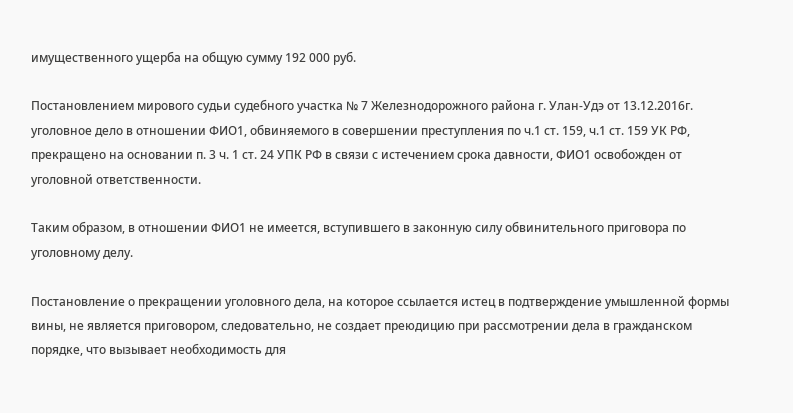имущественного ущерба на общую сумму 192 000 руб.

Постановлением мирового судьи судебного участка № 7 Железнодорожного района г. Улан-Удэ от 13.12.2016г. уголовное дело в отношении ФИО1, обвиняемого в совершении преступления по ч.1 ст. 159, ч.1 ст. 159 УК РФ, прекращено на основании п. 3 ч. 1 ст. 24 УПК РФ в связи с истечением срока давности, ФИО1 освобожден от уголовной ответственности.

Таким образом, в отношении ФИО1 не имеется, вступившего в законную силу обвинительного приговора по уголовному делу.

Постановление о прекращении уголовного дела, на которое ссылается истец в подтверждение умышленной формы вины, не является приговором, следовательно, не создает преюдицию при рассмотрении дела в гражданском порядке, что вызывает необходимость для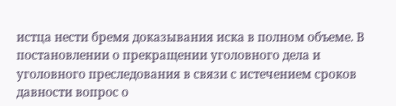истца нести бремя доказывания иска в полном объеме. В постановлении о прекращении уголовного дела и уголовного преследования в связи с истечением сроков давности вопрос о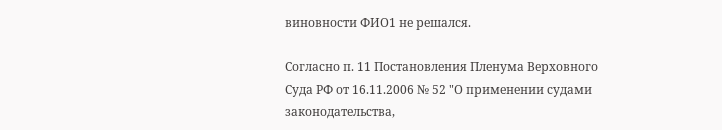виновности ФИО1 не решался.

Согласно п. 11 Постановления Пленума Верховного Суда РФ от 16.11.2006 № 52 "О применении судами законодательства,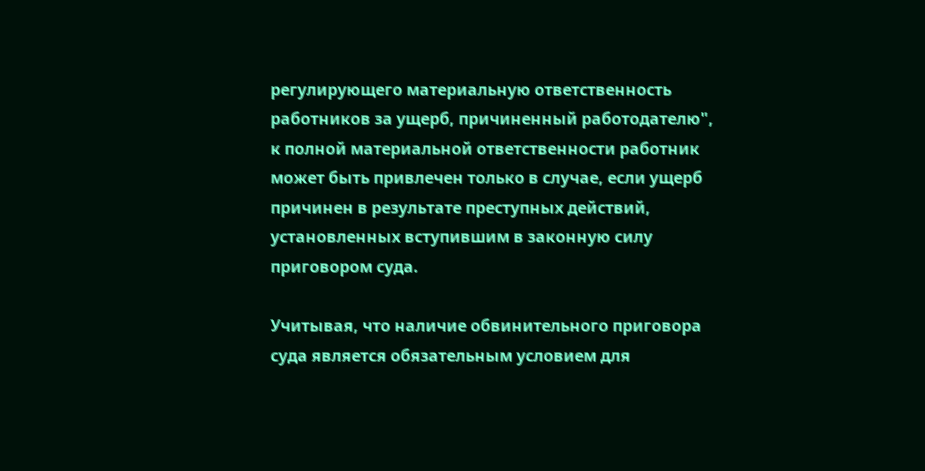регулирующего материальную ответственность работников за ущерб, причиненный работодателю", к полной материальной ответственности работник может быть привлечен только в случае, если ущерб причинен в результате преступных действий, установленных вступившим в законную силу приговором суда.

Учитывая, что наличие обвинительного приговора суда является обязательным условием для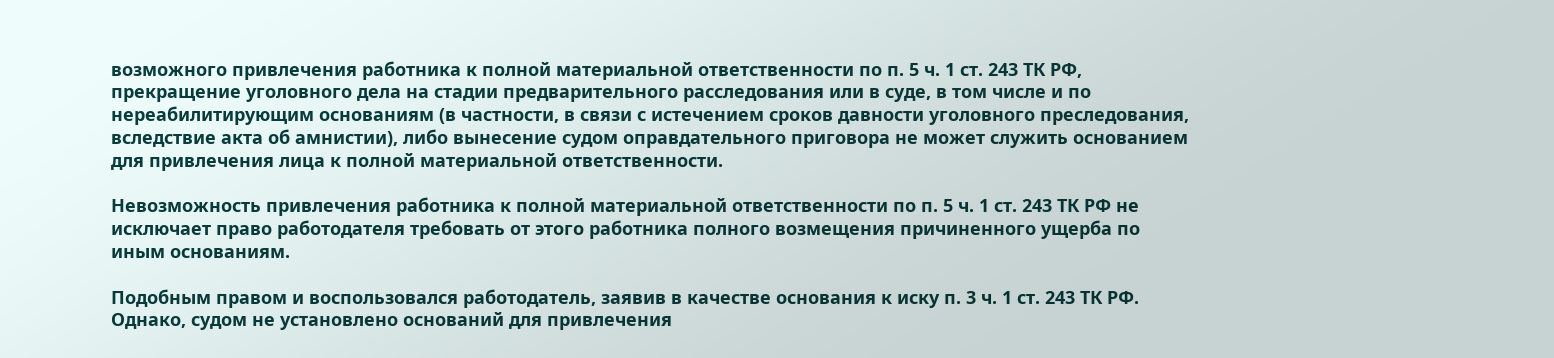возможного привлечения работника к полной материальной ответственности по п. 5 ч. 1 ст. 243 ТК РФ, прекращение уголовного дела на стадии предварительного расследования или в суде, в том числе и по нереабилитирующим основаниям (в частности, в связи с истечением сроков давности уголовного преследования, вследствие акта об амнистии), либо вынесение судом оправдательного приговора не может служить основанием для привлечения лица к полной материальной ответственности.

Невозможность привлечения работника к полной материальной ответственности по п. 5 ч. 1 ст. 243 ТК РФ не исключает право работодателя требовать от этого работника полного возмещения причиненного ущерба по иным основаниям.

Подобным правом и воспользовался работодатель, заявив в качестве основания к иску п. 3 ч. 1 ст. 243 ТК РФ. Однако, судом не установлено оснований для привлечения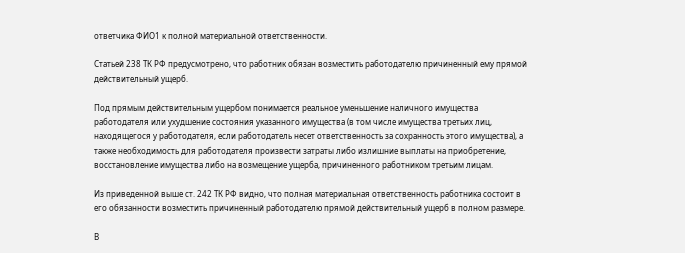ответчика ФИО1 к полной материальной ответственности.

Статьей 238 ТК РФ предусмотрено, что работник обязан возместить работодателю причиненный ему прямой действительный ущерб.

Под прямым действительным ущербом понимается реальное уменьшение наличного имущества работодателя или ухудшение состояния указанного имущества (в том числе имущества третьих лиц, находящегося у работодателя, если работодатель несет ответственность за сохранность этого имущества), а также необходимость для работодателя произвести затраты либо излишние выплаты на приобретение, восстановление имущества либо на возмещение ущерба, причиненного работником третьим лицам.

Из приведенной выше ст. 242 ТК РФ видно, что полная материальная ответственность работника состоит в его обязанности возместить причиненный работодателю прямой действительный ущерб в полном размере.

В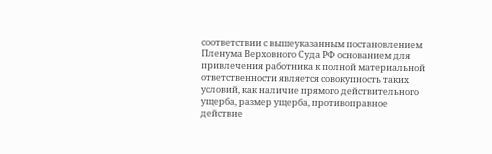соответствии с вышеуказанным постановлением Пленума Верховного Суда РФ основанием для привлечения работника к полной материальной ответственности является совокупность таких условий, как наличие прямого действительного ущерба, размер ущерба, противоправное действие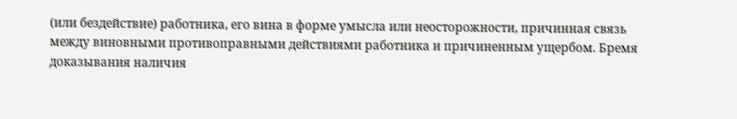(или бездействие) работника, его вина в форме умысла или неосторожности, причинная связь между виновными противоправными действиями работника и причиненным ущербом. Бремя доказывания наличия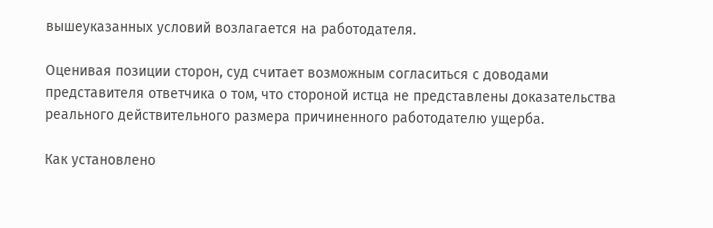вышеуказанных условий возлагается на работодателя.

Оценивая позиции сторон, суд считает возможным согласиться с доводами представителя ответчика о том, что стороной истца не представлены доказательства реального действительного размера причиненного работодателю ущерба.

Как установлено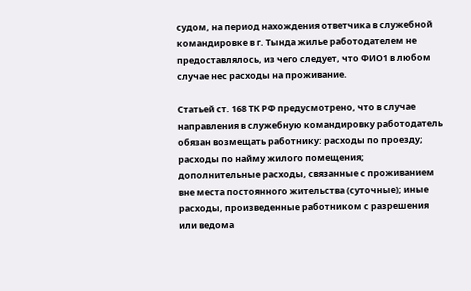судом, на период нахождения ответчика в служебной командировке в г. Тында жилье работодателем не предоставлялось, из чего следует, что ФИО1 в любом случае нес расходы на проживание.

Статьей ст. 168 ТК РФ предусмотрено, что в случае направления в служебную командировку работодатель обязан возмещать работнику: расходы по проезду; расходы по найму жилого помещения; дополнительные расходы, связанные с проживанием вне места постоянного жительства (суточные); иные расходы, произведенные работником с разрешения или ведома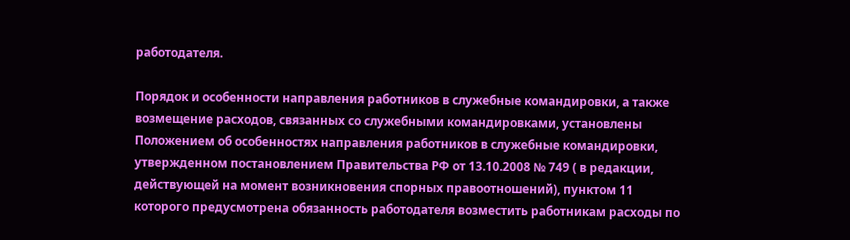работодателя.

Порядок и особенности направления работников в служебные командировки, а также возмещение расходов, связанных со служебными командировками, установлены Положением об особенностях направления работников в служебные командировки, утвержденном постановлением Правительства РФ от 13.10.2008 № 749 ( в редакции, действующей на момент возникновения спорных правоотношений), пунктом 11 которого предусмотрена обязанность работодателя возместить работникам расходы по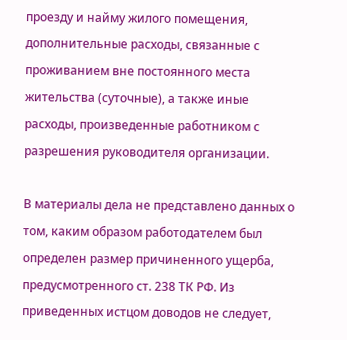проезду и найму жилого помещения, дополнительные расходы, связанные с проживанием вне постоянного места жительства (суточные), а также иные расходы, произведенные работником с разрешения руководителя организации.

В материалы дела не представлено данных о том, каким образом работодателем был определен размер причиненного ущерба, предусмотренного ст. 238 ТК РФ. Из приведенных истцом доводов не следует,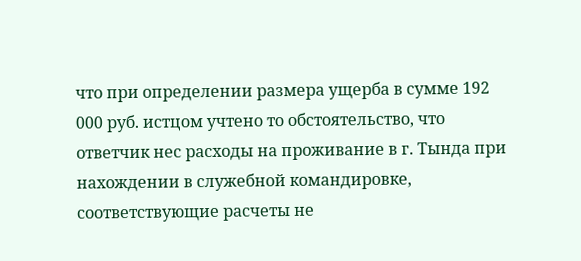что при определении размера ущерба в сумме 192 000 руб. истцом учтено то обстоятельство, что ответчик нес расходы на проживание в г. Тында при нахождении в служебной командировке, соответствующие расчеты не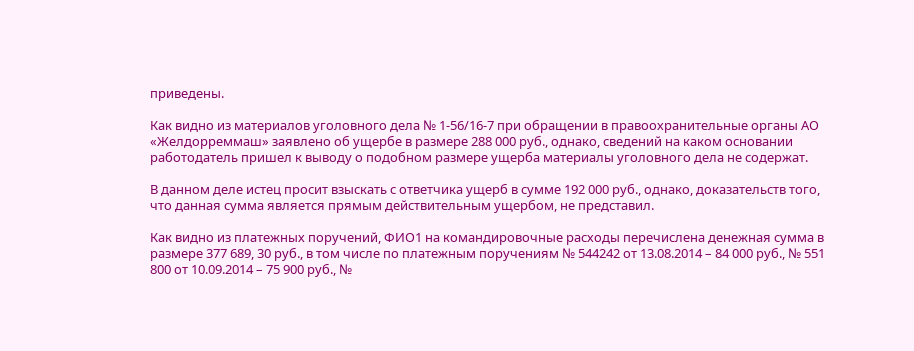приведены.

Как видно из материалов уголовного дела № 1-56/16-7 при обращении в правоохранительные органы АО «Желдорреммаш» заявлено об ущербе в размере 288 000 руб., однако, сведений на каком основании работодатель пришел к выводу о подобном размере ущерба материалы уголовного дела не содержат.

В данном деле истец просит взыскать с ответчика ущерб в сумме 192 000 руб., однако, доказательств того, что данная сумма является прямым действительным ущербом, не представил.

Как видно из платежных поручений, ФИО1 на командировочные расходы перечислена денежная сумма в размере 377 689, 30 руб., в том числе по платежным поручениям № 544242 от 13.08.2014 – 84 000 руб., № 551 800 от 10.09.2014 – 75 900 руб., №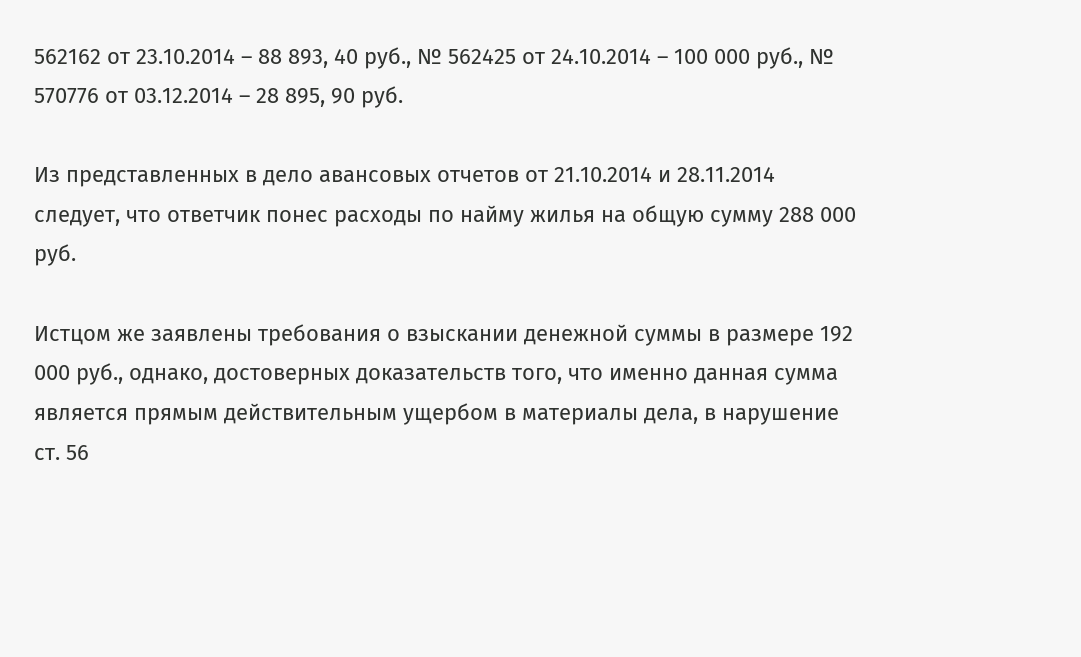562162 от 23.10.2014 – 88 893, 40 руб., № 562425 от 24.10.2014 – 100 000 руб., № 570776 от 03.12.2014 – 28 895, 90 руб.

Из представленных в дело авансовых отчетов от 21.10.2014 и 28.11.2014 следует, что ответчик понес расходы по найму жилья на общую сумму 288 000 руб.

Истцом же заявлены требования о взыскании денежной суммы в размере 192 000 руб., однако, достоверных доказательств того, что именно данная сумма является прямым действительным ущербом в материалы дела, в нарушение ст. 56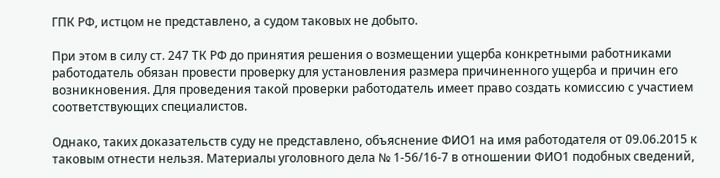ГПК РФ, истцом не представлено, а судом таковых не добыто.

При этом в силу ст. 247 ТК РФ до принятия решения о возмещении ущерба конкретными работниками работодатель обязан провести проверку для установления размера причиненного ущерба и причин его возникновения. Для проведения такой проверки работодатель имеет право создать комиссию с участием соответствующих специалистов.

Однако, таких доказательств суду не представлено, объяснение ФИО1 на имя работодателя от 09.06.2015 к таковым отнести нельзя. Материалы уголовного дела № 1-56/16-7 в отношении ФИО1 подобных сведений,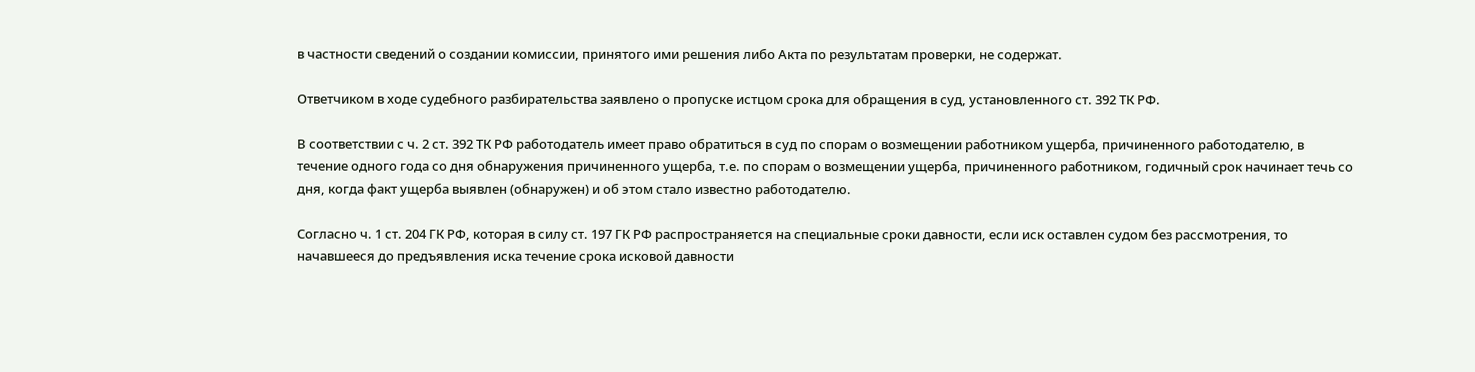в частности сведений о создании комиссии, принятого ими решения либо Акта по результатам проверки, не содержат.

Ответчиком в ходе судебного разбирательства заявлено о пропуске истцом срока для обращения в суд, установленного ст. 392 ТК РФ.

В соответствии с ч. 2 ст. 392 ТК РФ работодатель имеет право обратиться в суд по спорам о возмещении работником ущерба, причиненного работодателю, в течение одного года со дня обнаружения причиненного ущерба, т.е. по спорам о возмещении ущерба, причиненного работником, годичный срок начинает течь со дня, когда факт ущерба выявлен (обнаружен) и об этом стало известно работодателю.

Согласно ч. 1 ст. 204 ГК РФ, которая в силу ст. 197 ГК РФ распространяется на специальные сроки давности, если иск оставлен судом без рассмотрения, то начавшееся до предъявления иска течение срока исковой давности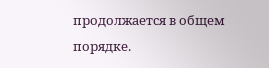продолжается в общем порядке.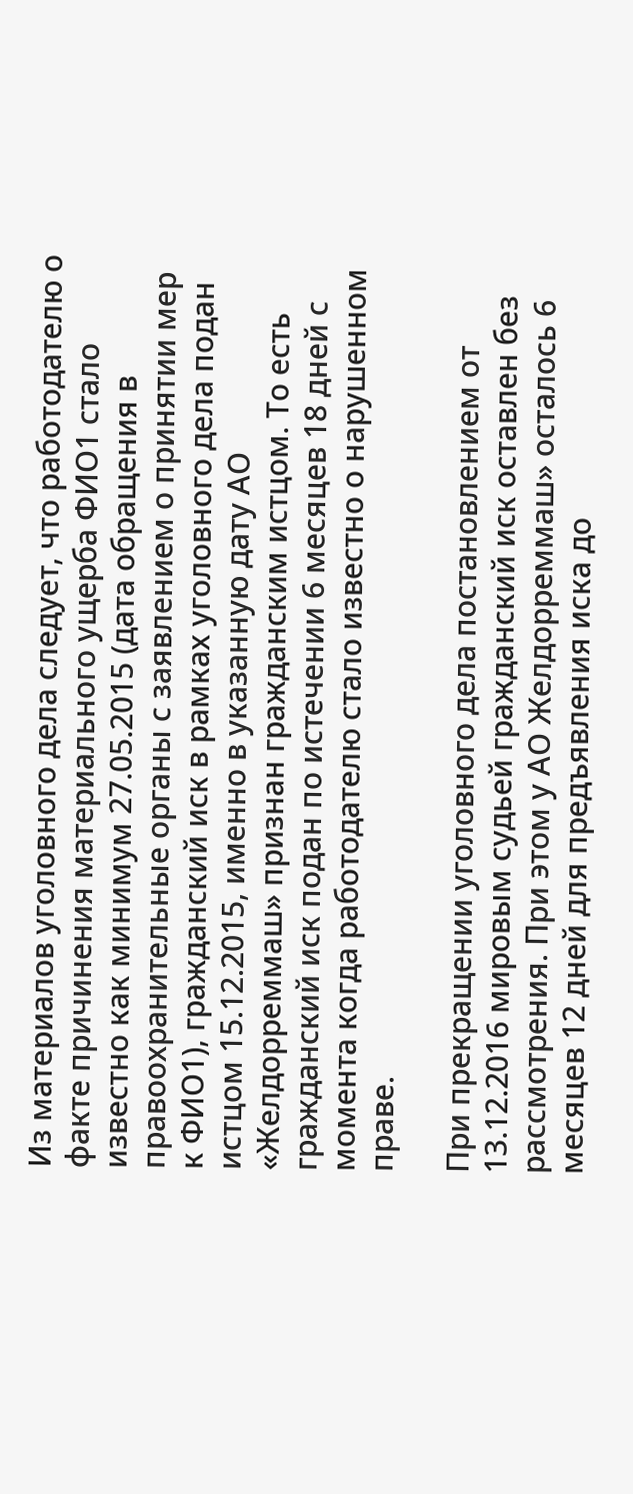Из материалов уголовного дела следует, что работодателю о факте причинения материального ущерба ФИО1 стало известно как минимум 27.05.2015 (дата обращения в правоохранительные органы с заявлением о принятии мер к ФИО1), гражданский иск в рамках уголовного дела подан истцом 15.12.2015, именно в указанную дату АО «Желдорреммаш» признан гражданским истцом. То есть гражданский иск подан по истечении 6 месяцев 18 дней с момента когда работодателю стало известно о нарушенном праве.

При прекращении уголовного дела постановлением от 13.12.2016 мировым судьей гражданский иск оставлен без рассмотрения. При этом у АО Желдорреммаш» осталось 6 месяцев 12 дней для предъявления иска до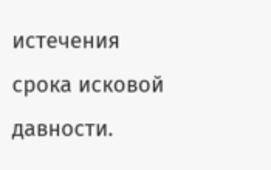истечения срока исковой давности.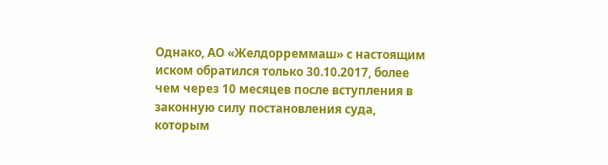Однако, АО «Желдорреммаш» с настоящим иском обратился только 30.10.2017, более чем через 10 месяцев после вступления в законную силу постановления суда, которым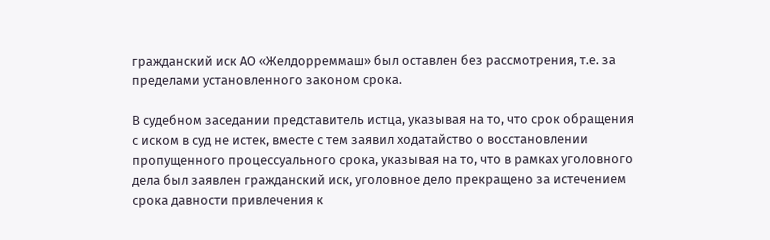гражданский иск АО «Желдорреммаш» был оставлен без рассмотрения, т.е. за пределами установленного законом срока.

В судебном заседании представитель истца, указывая на то, что срок обращения с иском в суд не истек, вместе с тем заявил ходатайство о восстановлении пропущенного процессуального срока, указывая на то, что в рамках уголовного дела был заявлен гражданский иск, уголовное дело прекращено за истечением срока давности привлечения к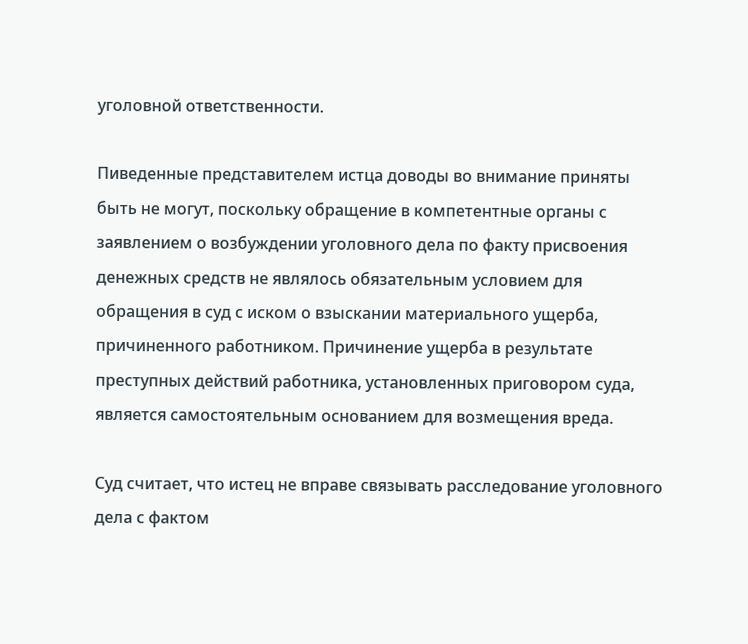уголовной ответственности.

Пиведенные представителем истца доводы во внимание приняты быть не могут, поскольку обращение в компетентные органы с заявлением о возбуждении уголовного дела по факту присвоения денежных средств не являлось обязательным условием для обращения в суд с иском о взыскании материального ущерба, причиненного работником. Причинение ущерба в результате преступных действий работника, установленных приговором суда, является самостоятельным основанием для возмещения вреда.

Суд считает, что истец не вправе связывать расследование уголовного дела с фактом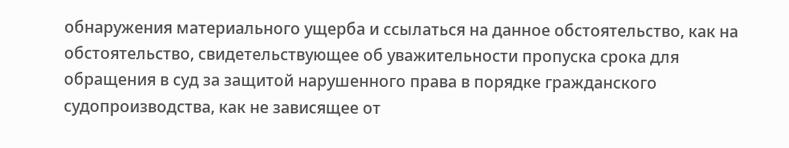обнаружения материального ущерба и ссылаться на данное обстоятельство, как на обстоятельство, свидетельствующее об уважительности пропуска срока для обращения в суд за защитой нарушенного права в порядке гражданского судопроизводства, как не зависящее от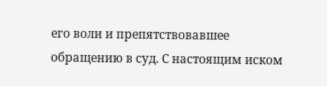его воли и препятствовавшее обращению в суд. С настоящим иском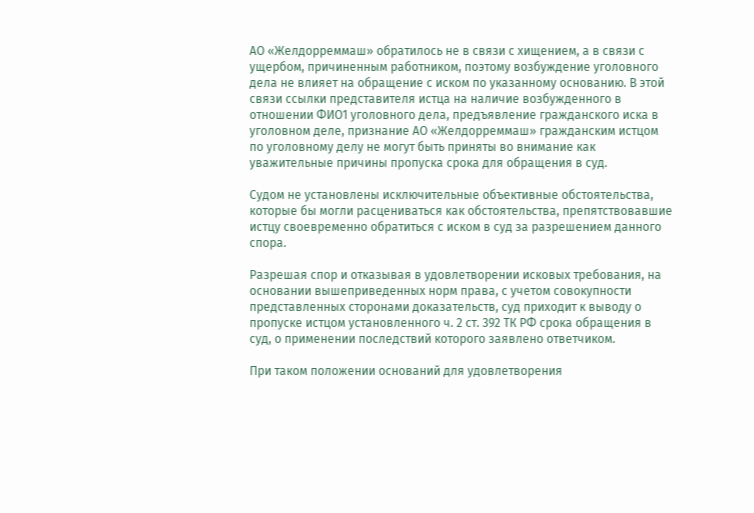АО «Желдорреммаш» обратилось не в связи с хищением, а в связи с ущербом, причиненным работником, поэтому возбуждение уголовного дела не влияет на обращение с иском по указанному основанию. В этой связи ссылки представителя истца на наличие возбужденного в отношении ФИО1 уголовного дела, предъявление гражданского иска в уголовном деле, признание АО «Желдорреммаш» гражданским истцом по уголовному делу не могут быть приняты во внимание как уважительные причины пропуска срока для обращения в суд.

Судом не установлены исключительные объективные обстоятельства, которые бы могли расцениваться как обстоятельства, препятствовавшие истцу своевременно обратиться с иском в суд за разрешением данного спора.

Разрешая спор и отказывая в удовлетворении исковых требования, на основании вышеприведенных норм права, с учетом совокупности представленных сторонами доказательств, суд приходит к выводу о пропуске истцом установленного ч. 2 ст. 392 ТК РФ срока обращения в суд, о применении последствий которого заявлено ответчиком.

При таком положении оснований для удовлетворения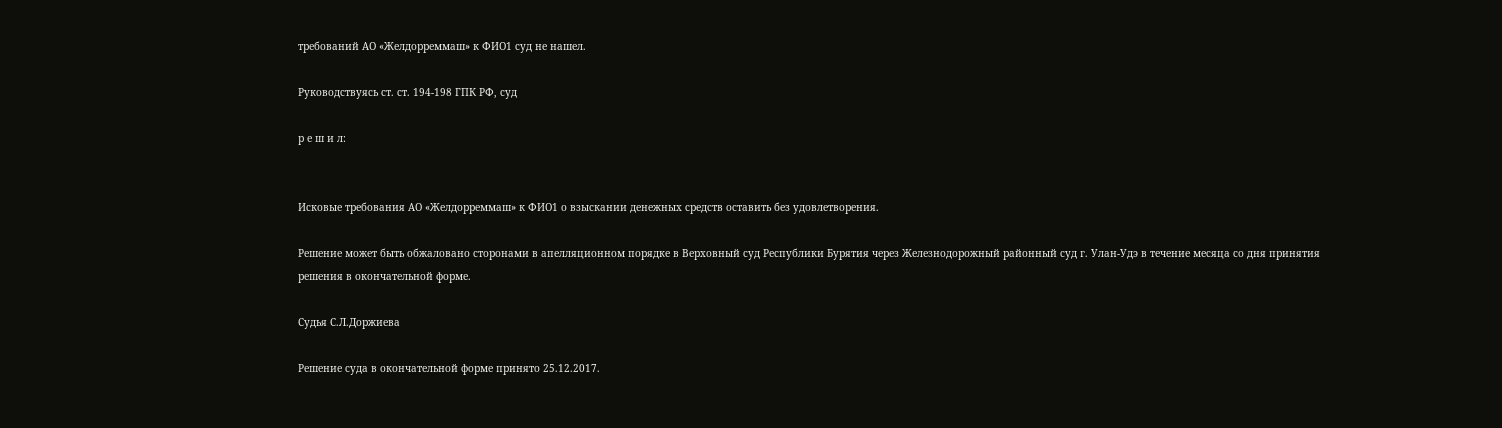требований АО «Желдорреммаш» к ФИО1 суд не нашел.

Руководствуясь ст. ст. 194-198 ГПК РФ, суд

р е ш и л:


Исковые требования АО «Желдорреммаш» к ФИО1 о взыскании денежных средств оставить без удовлетворения.

Решение может быть обжаловано сторонами в апелляционном порядке в Верховный суд Республики Бурятия через Железнодорожный районный суд г. Улан-Удэ в течение месяца со дня принятия решения в окончательной форме.

Судья С.Л.Доржиева

Решение суда в окончательной форме принято 25.12.2017.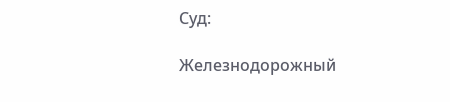Суд:

Железнодорожный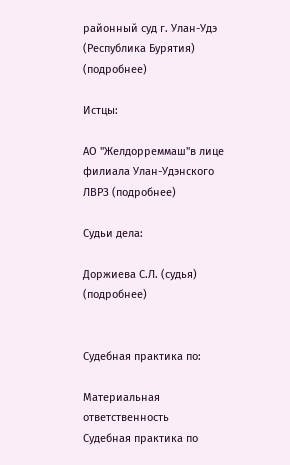районный суд г. Улан-Удэ (Республика Бурятия) (подробнее)

Истцы:

АО "Желдорреммаш"в лице филиала Улан-Удэнского ЛВРЗ (подробнее)

Судьи дела:

Доржиева С.Л. (судья) (подробнее)


Судебная практика по:

Материальная ответственность
Судебная практика по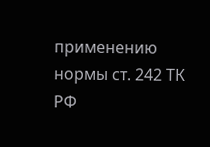применению нормы ст. 242 ТК РФ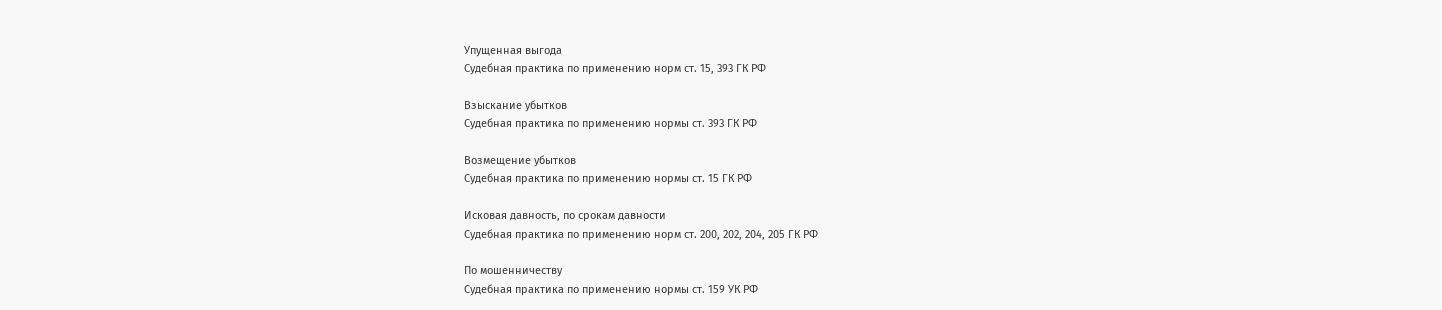Упущенная выгода
Судебная практика по применению норм ст. 15, 393 ГК РФ

Взыскание убытков
Судебная практика по применению нормы ст. 393 ГК РФ

Возмещение убытков
Судебная практика по применению нормы ст. 15 ГК РФ

Исковая давность, по срокам давности
Судебная практика по применению норм ст. 200, 202, 204, 205 ГК РФ

По мошенничеству
Судебная практика по применению нормы ст. 159 УК РФ